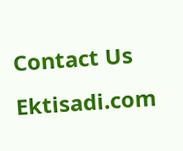Contact Us
Ektisadi.com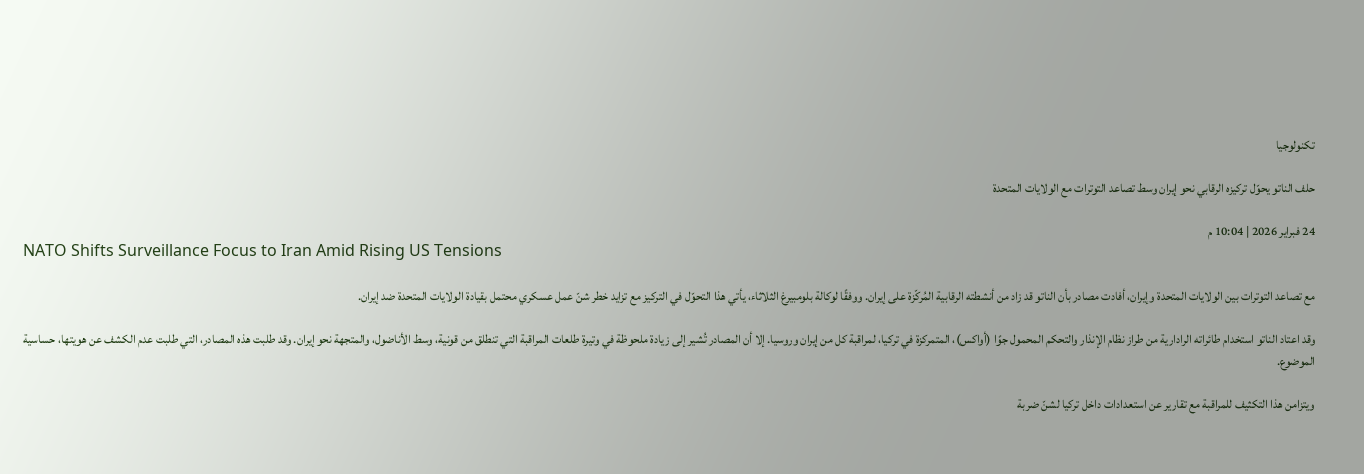تكنولوجيا

حلف الناتو يحوّل تركيزه الرقابي نحو إيران وسط تصاعد التوترات مع الولايات المتحدة

24 فبراير 2026 | 10:04 م
NATO Shifts Surveillance Focus to Iran Amid Rising US Tensions

مع تصاعد التوترات بين الولايات المتحدة وإيران، أفادت مصادر بأن الناتو قد زاد من أنشطته الرقابية المُركّزة على إيران. ووفقًا لوكالة بلومبيرغ الثلاثاء، يأتي هذا التحوّل في التركيز مع تزايد خطر شنّ عمل عسكري محتمل بقيادة الولايات المتحدة ضد إيران.

وقد اعتاد الناتو استخدام طائراته الرادارية من طراز نظام الإنذار والتحكم المحمول جوًا (أواكس)، المتمركزة في تركيا، لمراقبة كل من إيران وروسيا. إلا أن المصادر تُشير إلى زيادة ملحوظة في وتيرة طلعات المراقبة التي تنطلق من قونية، وسط الأناضول، والمتجهة نحو إيران. وقد طلبت هذه المصادر، التي طلبت عدم الكشف عن هويتها، حساسية الموضوع.

ويتزامن هذا التكثيف للمراقبة مع تقارير عن استعدادات داخل تركيا لشنّ ضربة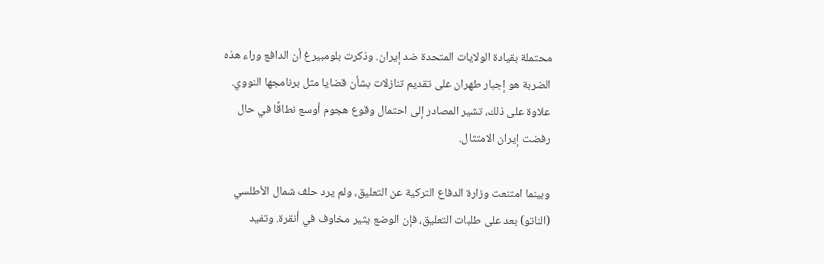محتملة بقيادة الولايات المتحدة ضد إيران. وذكرت بلومبيرغ أن الدافع وراء هذه الضربة هو إجبار طهران على تقديم تنازلات بشأن قضايا مثل برنامجها النووي. علاوة على ذلك، تشير المصادر إلى احتمال وقوع هجوم أوسع نطاقًا في حال رفضت إيران الامتثال.

وبينما امتنعت وزارة الدفاع التركية عن التعليق، ولم يرد حلف شمال الأطلسي (الناتو) بعد على طلبات التعليق، فإن الوضع يثير مخاوف في أنقرة. وتفيد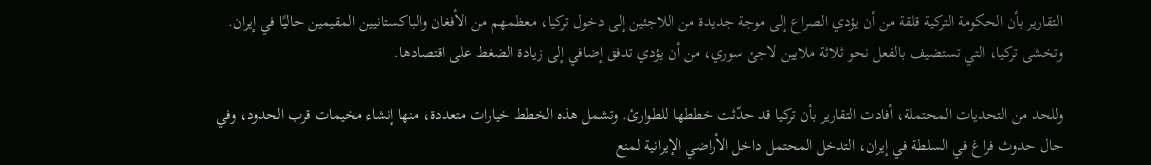التقارير بأن الحكومة التركية قلقة من أن يؤدي الصراع إلى موجة جديدة من اللاجئين إلى دخول تركيا، معظمهم من الأفغان والباكستانيين المقيمين حاليًا في إيران. وتخشى تركيا، التي تستضيف بالفعل نحو ثلاثة ملايين لاجئ سوري، من أن يؤدي تدفق إضافي إلى زيادة الضغط على اقتصادها.

وللحد من التحديات المحتملة، أفادت التقارير بأن تركيا قد حدّثت خططها للطوارئ. وتشمل هذه الخطط خيارات متعددة، منها إنشاء مخيمات قرب الحدود، وفي حال حدوث فراغ في السلطة في إيران، التدخل المحتمل داخل الأراضي الإيرانية لمنع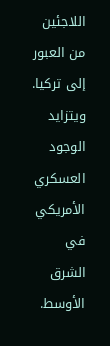اللاجئين من العبور إلى تركيا. ويتزايد الوجود العسكري الأمريكي في الشرق الأوسط.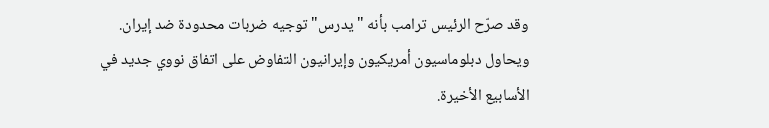وقد صرّح الرئيس ترامب بأنه "يدرس" توجيه ضربات محدودة ضد إيران. ويحاول دبلوماسيون أمريكيون وإيرانيون التفاوض على اتفاق نووي جديد في الأسابيع الأخيرة.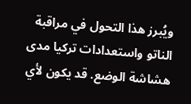ويُبرز هذا التحول في مراقبة الناتو واستعدادات تركيا مدى هشاشة الوضع. قد يكون لأي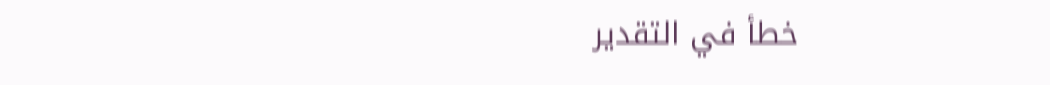خطأ في التقدير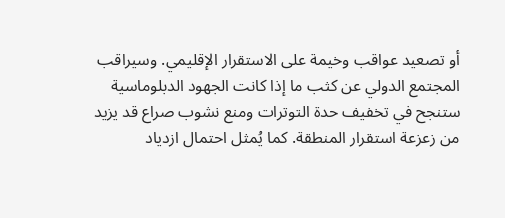أو تصعيد عواقب وخيمة على الاستقرار الإقليمي. وسيراقب المجتمع الدولي عن كثب ما إذا كانت الجهود الدبلوماسية ستنجح في تخفيف حدة التوترات ومنع نشوب صراع قد يزيد من زعزعة استقرار المنطقة. كما يُمثل احتمال ازدياد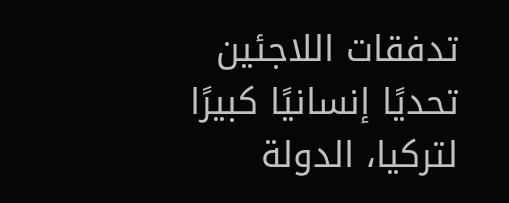تدفقات اللاجئين تحديًا إنسانيًا كبيرًا لتركيا، الدولة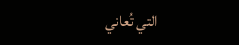التي تُعاني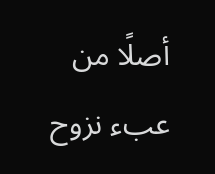أصلًا من عبء نزوح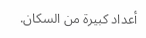أعداد كبيرة من السكان.